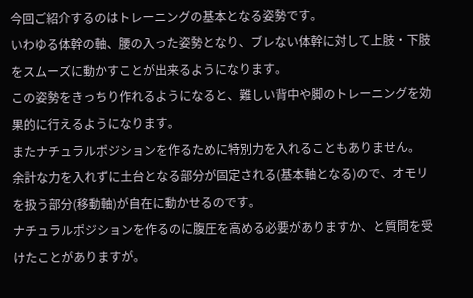今回ご紹介するのはトレーニングの基本となる姿勢です。
いわゆる体幹の軸、腰の入った姿勢となり、ブレない体幹に対して上肢・下肢をスムーズに動かすことが出来るようになります。
この姿勢をきっちり作れるようになると、難しい背中や脚のトレーニングを効果的に行えるようになります。
またナチュラルポジションを作るために特別力を入れることもありません。
余計な力を入れずに土台となる部分が固定される(基本軸となる)ので、オモリを扱う部分(移動軸)が自在に動かせるのです。
ナチュラルポジションを作るのに腹圧を高める必要がありますか、と質問を受けたことがありますが。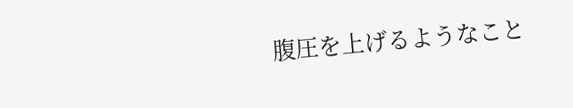腹圧を上げるようなこと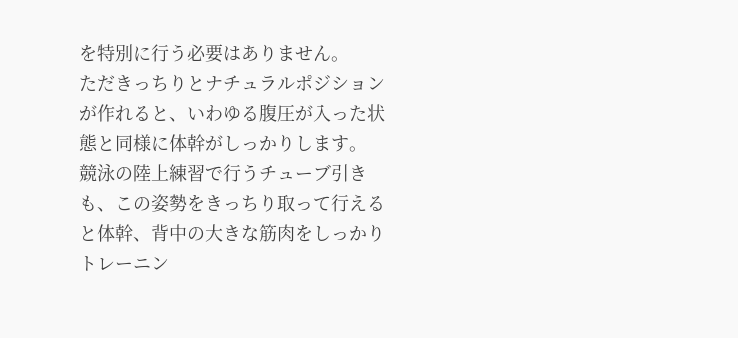を特別に行う必要はありません。
ただきっちりとナチュラルポジションが作れると、いわゆる腹圧が入った状態と同様に体幹がしっかりします。
競泳の陸上練習で行うチューブ引きも、この姿勢をきっちり取って行えると体幹、背中の大きな筋肉をしっかりトレーニン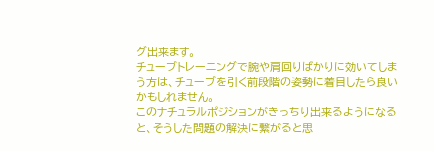グ出来ます。
チューブトレーニングで腕や肩回りばかりに効いてしまう方は、チューブを引く前段階の姿勢に着目したら良いかもしれません。
このナチュラルポジションがきっちり出来るようになると、そうした問題の解決に繋がると思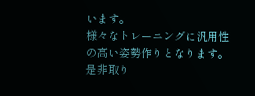います。
様々なトレーニングに汎用性の高い姿勢作りとなります。
是非取り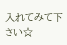入れてみて下さい☆